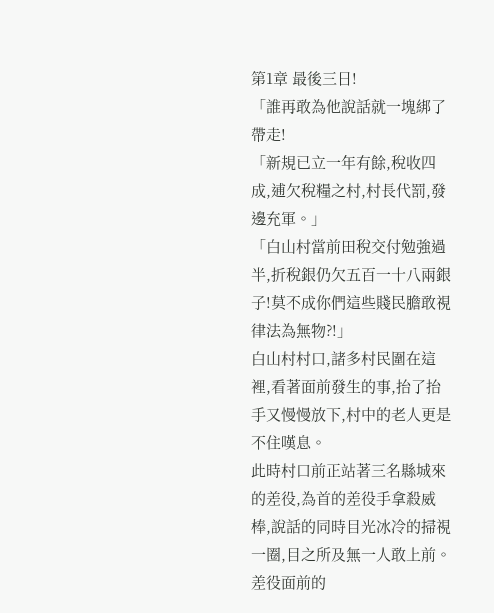第1章 最後三日!
「誰再敢為他說話就一塊綁了帶走!
「新規已立一年有餘,稅收四成,逋欠稅糧之村,村長代罰,發邊充軍。」
「白山村當前田稅交付勉強過半,折稅銀仍欠五百一十八兩銀子!莫不成你們這些賤民膽敢視律法為無物?!」
白山村村口,諸多村民圍在這裡,看著面前發生的事,抬了抬手又慢慢放下,村中的老人更是不住嘆息。
此時村口前正站著三名縣城來的差役,為首的差役手拿殺威棒,說話的同時目光冰冷的掃視一圈,目之所及無一人敢上前。
差役面前的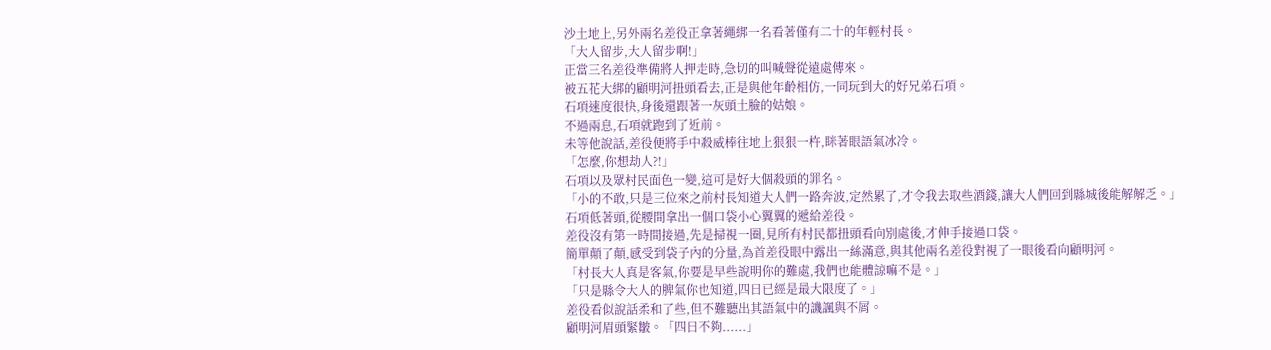沙土地上,另外兩名差役正拿著繩綁一名看著僅有二十的年輕村長。
「大人留步,大人留步啊!」
正當三名差役準備將人押走時,急切的叫喊聲從遠處傳來。
被五花大綁的顧明河扭頭看去,正是與他年齡相仿,一同玩到大的好兄弟石項。
石項速度很快,身後還跟著一灰頭土臉的姑娘。
不過兩息,石項就跑到了近前。
未等他說話,差役便將手中殺威棒往地上狠狠一杵,眯著眼語氣冰冷。
「怎麼,你想劫人?!」
石項以及眾村民面色一變,這可是好大個殺頭的罪名。
「小的不敢,只是三位來之前村長知道大人們一路奔波,定然累了,才令我去取些酒錢,讓大人們回到縣城後能解解乏。」
石項低著頭,從腰間拿出一個口袋小心翼翼的遞給差役。
差役沒有第一時間接過,先是掃視一圈,見所有村民都扭頭看向別處後,才伸手接過口袋。
簡單顛了顛,感受到袋子內的分量,為首差役眼中露出一絲滿意,與其他兩名差役對視了一眼後看向顧明河。
「村長大人真是客氣,你要是早些說明你的難處,我們也能體諒嘛不是。」
「只是縣令大人的脾氣你也知道,四日已經是最大限度了。」
差役看似說話柔和了些,但不難聽出其語氣中的譏諷與不屑。
顧明河眉頭緊皺。「四日不夠......」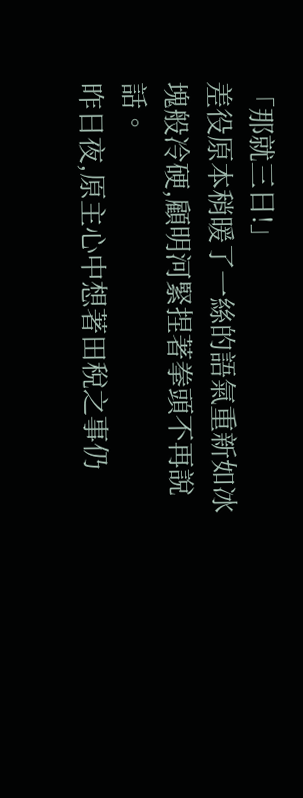「那就三日!」
差役原本稍暖了一絲的語氣重新如冰塊般冷硬,顧明河緊捏著拳頭不再說話。
昨日夜,原主心中想著田稅之事仍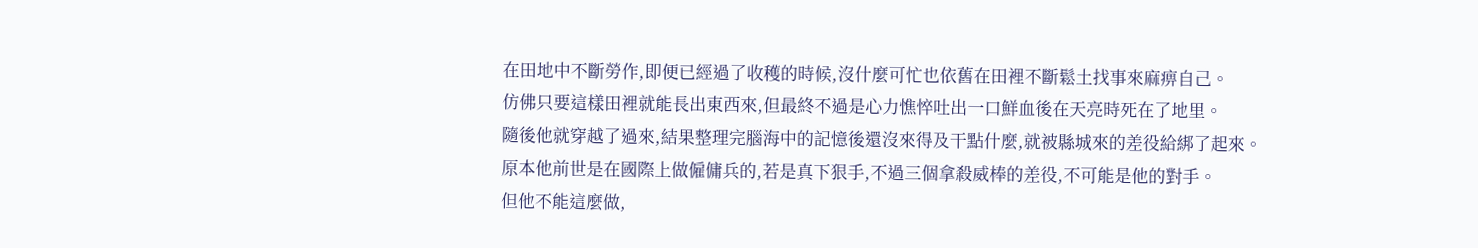在田地中不斷勞作,即便已經過了收穫的時候,沒什麼可忙也依舊在田裡不斷鬆土找事來麻痹自己。
仿佛只要這樣田裡就能長出東西來,但最終不過是心力憔悴吐出一口鮮血後在天亮時死在了地里。
隨後他就穿越了過來,結果整理完腦海中的記憶後還沒來得及干點什麼,就被縣城來的差役給綁了起來。
原本他前世是在國際上做僱傭兵的,若是真下狠手,不過三個拿殺威棒的差役,不可能是他的對手。
但他不能這麼做,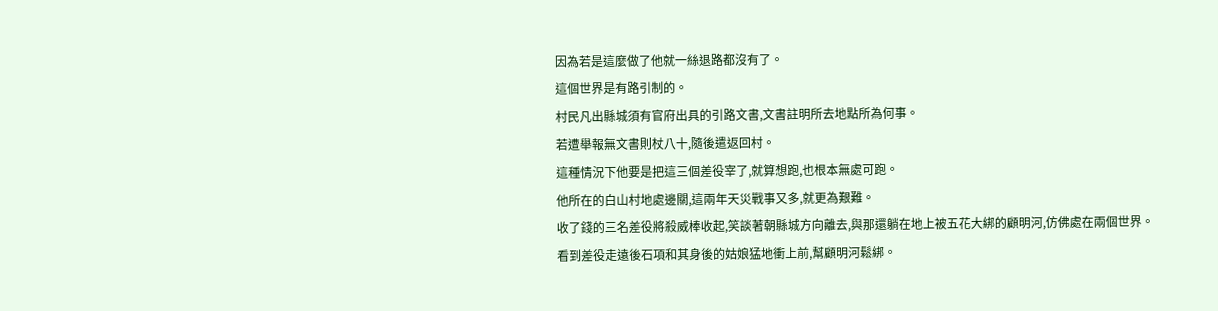因為若是這麼做了他就一絲退路都沒有了。
這個世界是有路引制的。
村民凡出縣城須有官府出具的引路文書,文書註明所去地點所為何事。
若遭舉報無文書則杖八十,隨後遣返回村。
這種情況下他要是把這三個差役宰了,就算想跑,也根本無處可跑。
他所在的白山村地處邊關,這兩年天災戰事又多,就更為艱難。
收了錢的三名差役將殺威棒收起,笑談著朝縣城方向離去,與那還躺在地上被五花大綁的顧明河,仿佛處在兩個世界。
看到差役走遠後石項和其身後的姑娘猛地衝上前,幫顧明河鬆綁。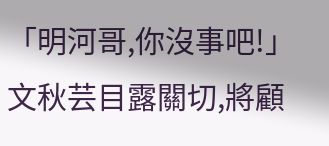「明河哥,你沒事吧!」
文秋芸目露關切,將顧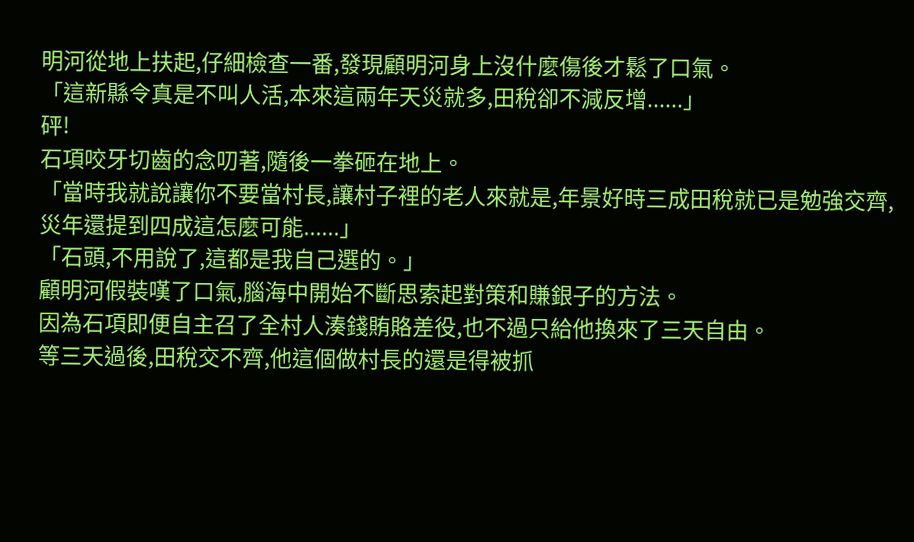明河從地上扶起,仔細檢查一番,發現顧明河身上沒什麼傷後才鬆了口氣。
「這新縣令真是不叫人活,本來這兩年天災就多,田稅卻不減反增......」
砰!
石項咬牙切齒的念叨著,隨後一拳砸在地上。
「當時我就說讓你不要當村長,讓村子裡的老人來就是,年景好時三成田稅就已是勉強交齊,災年還提到四成這怎麼可能......」
「石頭,不用說了,這都是我自己選的。」
顧明河假裝嘆了口氣,腦海中開始不斷思索起對策和賺銀子的方法。
因為石項即便自主召了全村人湊錢賄賂差役,也不過只給他換來了三天自由。
等三天過後,田稅交不齊,他這個做村長的還是得被抓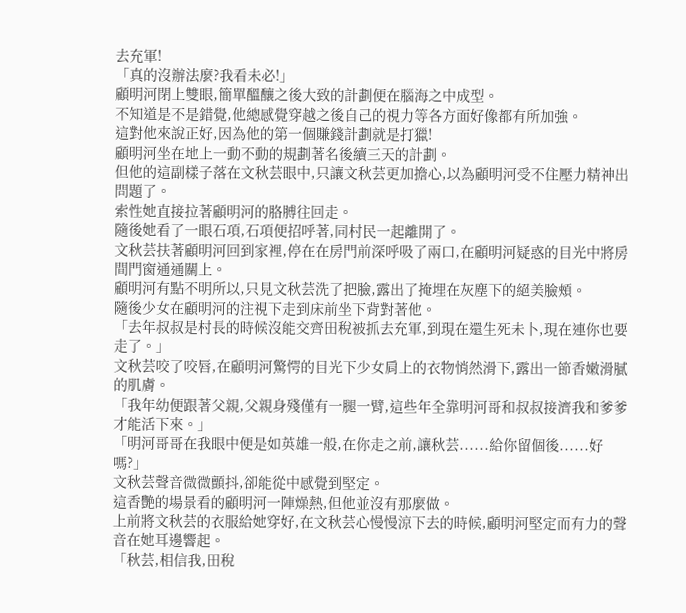去充軍!
「真的沒辦法麼?我看未必!」
顧明河閉上雙眼,簡單醞釀之後大致的計劃便在腦海之中成型。
不知道是不是錯覺,他總感覺穿越之後自己的視力等各方面好像都有所加強。
這對他來說正好,因為他的第一個賺錢計劃就是打獵!
顧明河坐在地上一動不動的規劃著名後續三天的計劃。
但他的這副樣子落在文秋芸眼中,只讓文秋芸更加擔心,以為顧明河受不住壓力精神出問題了。
索性她直接拉著顧明河的胳膊往回走。
隨後她看了一眼石項,石項便招呼著,同村民一起離開了。
文秋芸扶著顧明河回到家裡,停在在房門前深呼吸了兩口,在顧明河疑惑的目光中將房間門窗通通關上。
顧明河有點不明所以,只見文秋芸洗了把臉,露出了掩埋在灰塵下的絕美臉頰。
隨後少女在顧明河的注視下走到床前坐下背對著他。
「去年叔叔是村長的時候沒能交齊田稅被抓去充軍,到現在還生死未卜,現在連你也要走了。」
文秋芸咬了咬唇,在顧明河驚愕的目光下少女肩上的衣物悄然滑下,露出一節香嫩滑膩的肌膚。
「我年幼便跟著父親,父親身殘僅有一腿一臂,這些年全靠明河哥和叔叔接濟我和爹爹才能活下來。」
「明河哥哥在我眼中便是如英雄一般,在你走之前,讓秋芸......給你留個後......好嗎?」
文秋芸聲音微微顫抖,卻能從中感覺到堅定。
這香艷的場景看的顧明河一陣燥熱,但他並沒有那麼做。
上前將文秋芸的衣服給她穿好,在文秋芸心慢慢涼下去的時候,顧明河堅定而有力的聲音在她耳邊響起。
「秋芸,相信我,田稅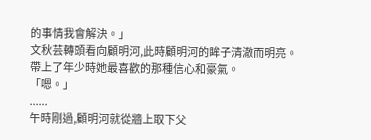的事情我會解決。」
文秋芸轉頭看向顧明河,此時顧明河的眸子清澈而明亮。
帶上了年少時她最喜歡的那種信心和豪氣。
「嗯。」
......
午時剛過,顧明河就從牆上取下父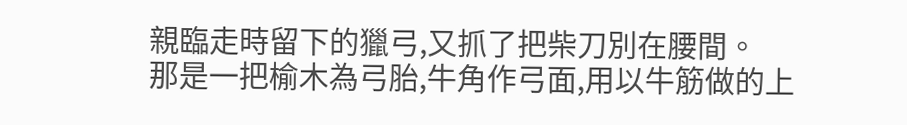親臨走時留下的獵弓,又抓了把柴刀別在腰間。
那是一把榆木為弓胎,牛角作弓面,用以牛筋做的上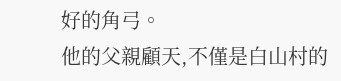好的角弓。
他的父親顧天,不僅是白山村的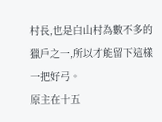村長,也是白山村為數不多的獵戶之一,所以才能留下這樣一把好弓。
原主在十五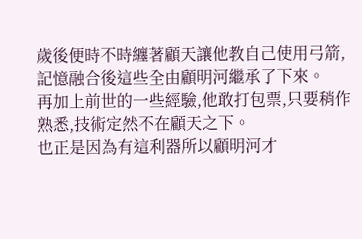歲後便時不時纏著顧天讓他教自己使用弓箭,記憶融合後這些全由顧明河繼承了下來。
再加上前世的一些經驗,他敢打包票,只要稍作熟悉,技術定然不在顧天之下。
也正是因為有這利器所以顧明河才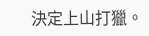決定上山打獵。